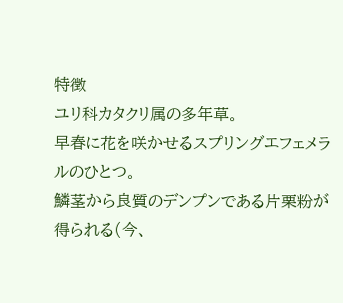特徴
ユリ科カタクリ属の多年草。
早春に花を咲かせるスプリングエフェメラルのひとつ。
鱗茎から良質のデンプンである片栗粉が得られる(今、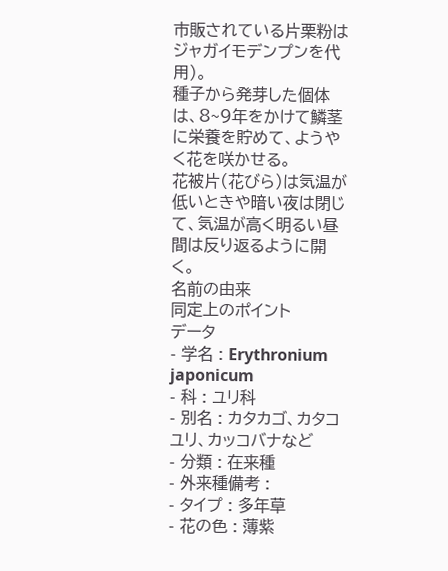市販されている片栗粉はジャガイモデンプンを代用)。
種子から発芽した個体は、8~9年をかけて鱗茎に栄養を貯めて、ようやく花を咲かせる。
花被片(花びら)は気温が低いときや暗い夜は閉じて、気温が高く明るい昼間は反り返るように開く。
名前の由来
同定上のポイント
データ
- 学名 : Erythronium japonicum
- 科 : ユリ科
- 別名 : カタカゴ、カタコユリ、カッコバナなど
- 分類 : 在来種
- 外来種備考 :
- タイプ : 多年草
- 花の色 : 薄紫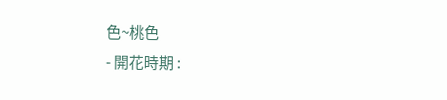色~桃色
- 開花時期 :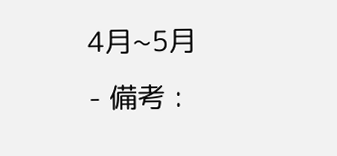4月~5月
- 備考 :